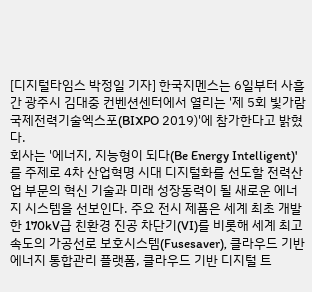[디지털타임스 박정일 기자] 한국지멘스는 6일부터 사흘간 광주시 김대중 컨벤션센터에서 열리는 '제 5회 빛가람 국제전력기술엑스포(BIXPO 2019)'에 참가한다고 밝혔다.
회사는 '에너지, 지능형이 되다(Be Energy Intelligent)'를 주제로 4차 산업혁명 시대 디지털화를 선도할 전력산업 부문의 혁신 기술과 미래 성장동력이 될 새로운 에너지 시스템을 선보인다. 주요 전시 제품은 세계 최초 개발한 170kV급 친환경 진공 차단기(VI)를 비롯해 세계 최고속도의 가공선로 보호시스템(Fusesaver), 클라우드 기반 에너지 통합관리 플랫폼, 클라우드 기반 디지털 트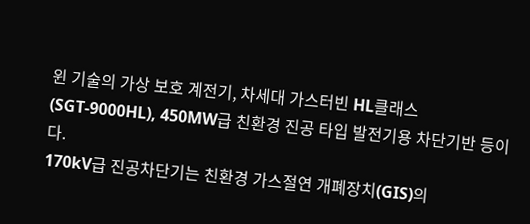윈 기술의 가상 보호 계전기, 차세대 가스터빈 HL클래스(SGT-9000HL), 450MW급 친환경 진공 타입 발전기용 차단기반 등이다.
170kV급 진공차단기는 친환경 가스절연 개폐장치(GIS)의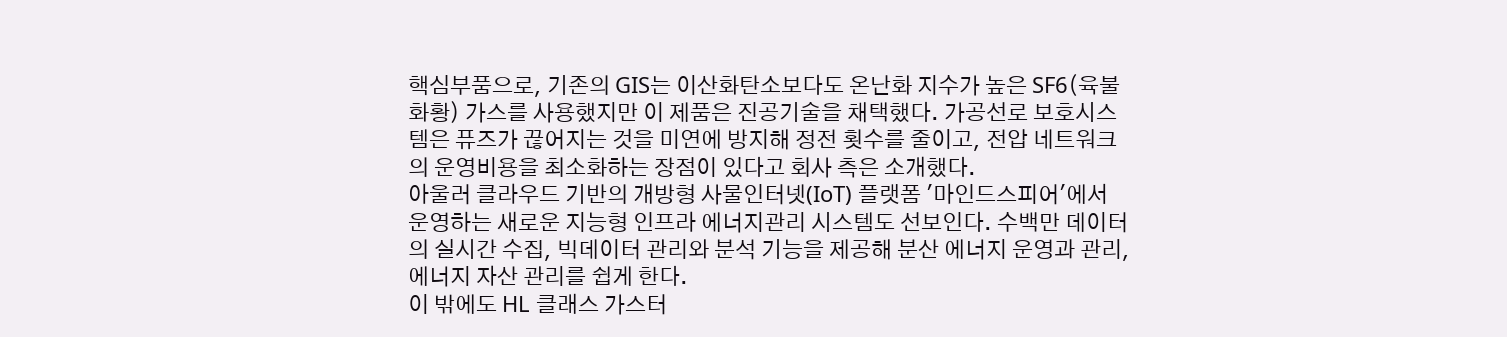핵심부품으로, 기존의 GIS는 이산화탄소보다도 온난화 지수가 높은 SF6(육불화황) 가스를 사용했지만 이 제품은 진공기술을 채택했다. 가공선로 보호시스템은 퓨즈가 끊어지는 것을 미연에 방지해 정전 횟수를 줄이고, 전압 네트워크의 운영비용을 최소화하는 장점이 있다고 회사 측은 소개했다.
아울러 클라우드 기반의 개방형 사물인터넷(IoT) 플랫폼 '마인드스피어'에서 운영하는 새로운 지능형 인프라 에너지관리 시스템도 선보인다. 수백만 데이터의 실시간 수집, 빅데이터 관리와 분석 기능을 제공해 분산 에너지 운영과 관리, 에너지 자산 관리를 쉽게 한다.
이 밖에도 HL 클래스 가스터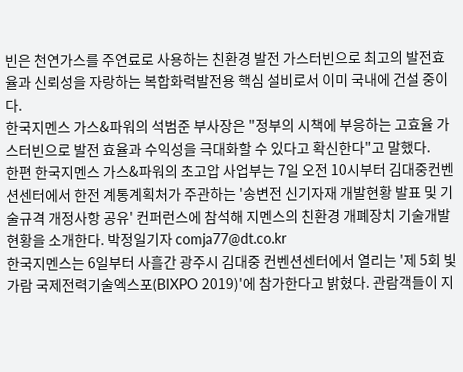빈은 천연가스를 주연료로 사용하는 친환경 발전 가스터빈으로 최고의 발전효율과 신뢰성을 자랑하는 복합화력발전용 핵심 설비로서 이미 국내에 건설 중이다.
한국지멘스 가스&파워의 석범준 부사장은 "정부의 시책에 부응하는 고효율 가스터빈으로 발전 효율과 수익성을 극대화할 수 있다고 확신한다"고 말했다.
한편 한국지멘스 가스&파워의 초고압 사업부는 7일 오전 10시부터 김대중컨벤션센터에서 한전 계통계획처가 주관하는 '송변전 신기자재 개발현황 발표 및 기술규격 개정사항 공유' 컨퍼런스에 참석해 지멘스의 친환경 개폐장치 기술개발 현황을 소개한다. 박정일기자 comja77@dt.co.kr
한국지멘스는 6일부터 사흘간 광주시 김대중 컨벤션센터에서 열리는 '제 5회 빛가람 국제전력기술엑스포(BIXPO 2019)'에 참가한다고 밝혔다. 관람객들이 지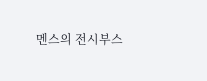멘스의 전시부스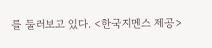를 둘러보고 있다. <한국지멘스 제공>